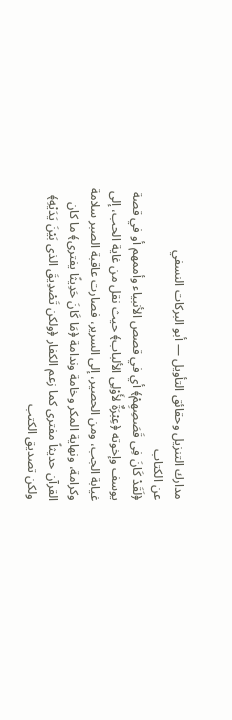مدارك التنزيل وحقائق التأويل — أبو البركات النسفي
عن الكتاب
﴿لَقَدْ كَانَ فِى قَصَصِهِمْ﴾ أي في قصص الأنبياء وأممهم أو في قصة يوسف وإخوته ﴿عِبْرَةٌ لأَوْلِى الألباب﴾ حيث نقل من غاية الحب، إلى غيابة الجب، ومن الحصير، إلى السرير، فصارت عاقبة الصبر سلامة وكرامة، ونهاية المكر وخامة وندامة ﴿مَا كَانَ حَدِيثًا يفترى﴾ ما كان القرآن حديثاً مفترى كما زعم الكفار ﴿ولكن تَصْدِيقَ الذى بَيْنَ يَدَيْهِ﴾ ولكن تصديق الكتب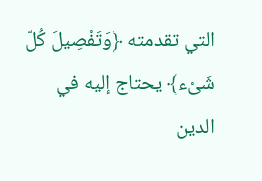التي تقدمته ﴿وَتَفْصِيلَ كُلّ شَىْء﴾ يحتاج إليه في الدين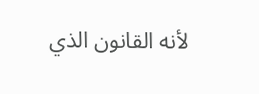لأنه القانون الذي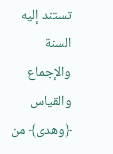تستند إليه السنة والإجماع والقياس ﴿وهدى﴾ من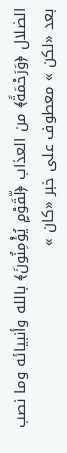الضلال ﴿وَرَحْمَةً﴾ من العذاب ﴿لّقَوْمٍ يُؤْمِنُونَ﴾ بالله وأنبيائه وما نصب بعد «لكن » معطوف على خبر «كان »